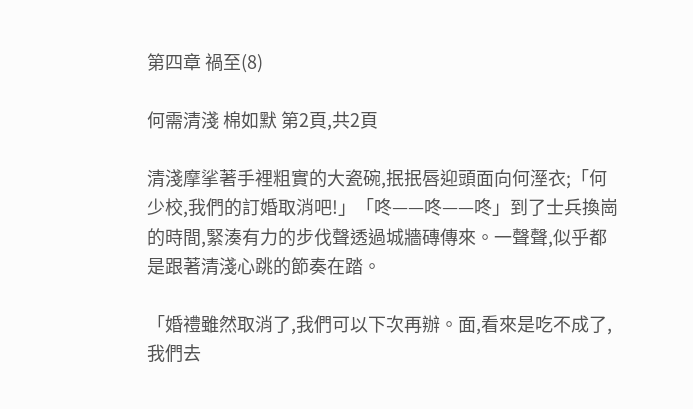第四章 禍至(8)

何需清淺 棉如默 第2頁,共2頁

清淺摩挲著手裡粗實的大瓷碗,抿抿唇迎頭面向何溼衣;「何少校,我們的訂婚取消吧!」「咚——咚——咚」到了士兵換崗的時間,緊湊有力的步伐聲透過城牆磚傳來。一聲聲,似乎都是跟著清淺心跳的節奏在踏。

「婚禮雖然取消了,我們可以下次再辦。面,看來是吃不成了,我們去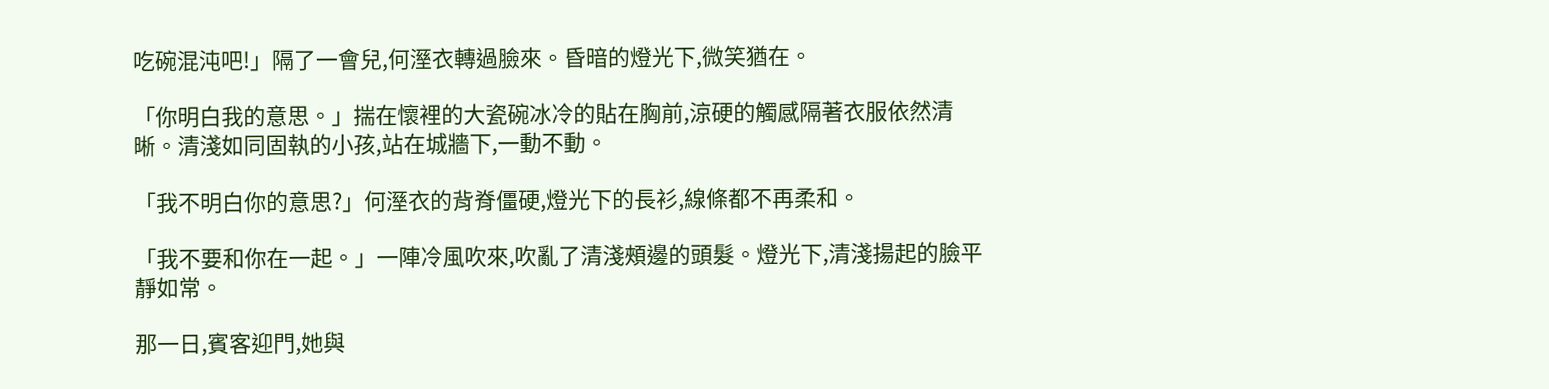吃碗混沌吧!」隔了一會兒,何溼衣轉過臉來。昏暗的燈光下,微笑猶在。

「你明白我的意思。」揣在懷裡的大瓷碗冰冷的貼在胸前,涼硬的觸感隔著衣服依然清晰。清淺如同固執的小孩,站在城牆下,一動不動。

「我不明白你的意思?」何溼衣的背脊僵硬,燈光下的長衫,線條都不再柔和。

「我不要和你在一起。」一陣冷風吹來,吹亂了清淺頰邊的頭髮。燈光下,清淺揚起的臉平靜如常。

那一日,賓客迎門,她與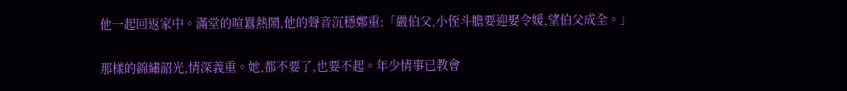他一起回返家中。滿堂的喧囂熱鬧,他的聲音沉穩鄭重:「嚴伯父,小侄斗膽要迎娶令媛,望伯父成全。」

那樣的錦繡韶光,情深義重。她,都不要了,也要不起。年少情事已教會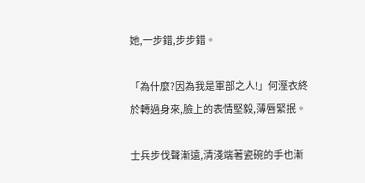她,一步錯,步步錯。

「為什麼?因為我是軍部之人!」何溼衣終於轉過身來,臉上的表情堅毅,薄唇緊抿。

士兵步伐聲漸遠,清淺端著瓷碗的手也漸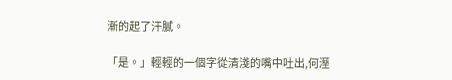漸的起了汗膩。

「是。」輕輕的一個字從清淺的嘴中吐出,何溼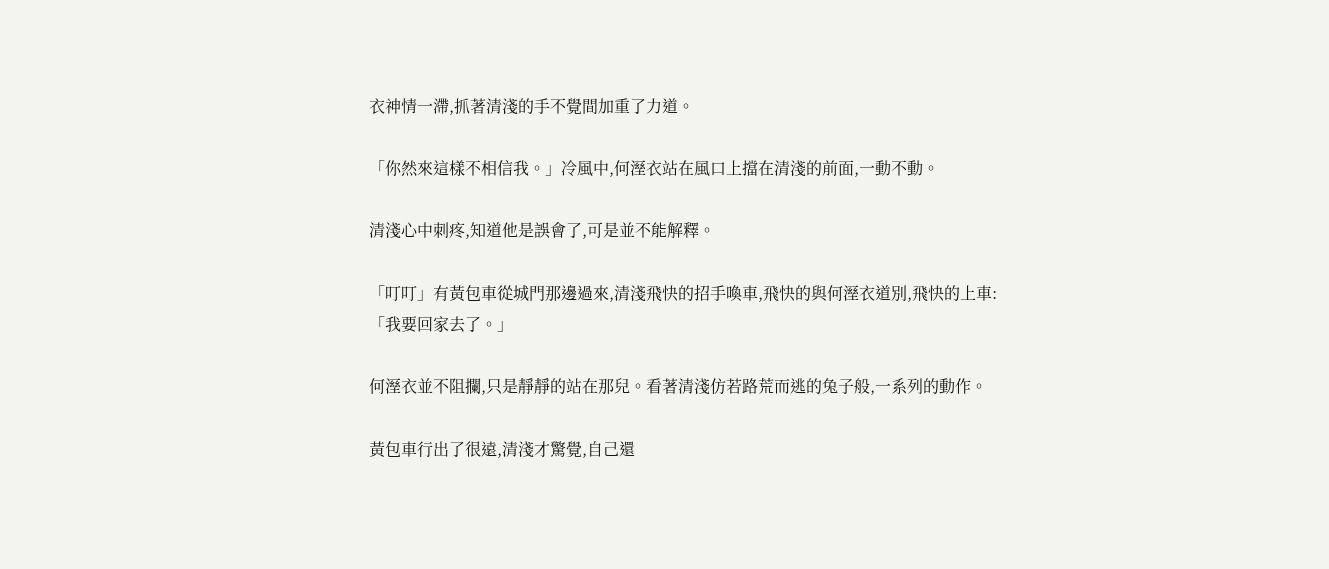衣神情一滯,抓著清淺的手不覺間加重了力道。

「你然來這樣不相信我。」冷風中,何溼衣站在風口上擋在清淺的前面,一動不動。

清淺心中刺疼,知道他是誤會了,可是並不能解釋。

「叮叮」有黃包車從城門那邊過來,清淺飛快的招手喚車,飛快的與何溼衣道別,飛快的上車:「我要回家去了。」

何溼衣並不阻攔,只是靜靜的站在那兒。看著清淺仿若路荒而逃的兔子般,一系列的動作。

黃包車行出了很遠,清淺才驚覺,自己還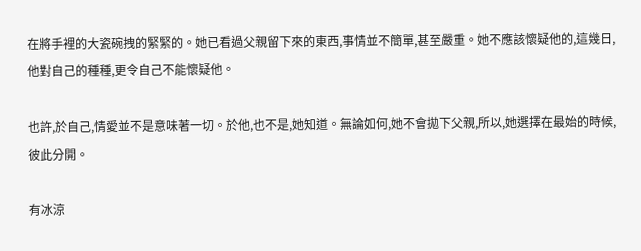在將手裡的大瓷碗拽的緊緊的。她已看過父親留下來的東西,事情並不簡單,甚至嚴重。她不應該懷疑他的,這幾日,他對自己的種種,更令自己不能懷疑他。

也許,於自己,情愛並不是意味著一切。於他,也不是,她知道。無論如何,她不會拋下父親,所以,她選擇在最始的時候,彼此分開。

有冰涼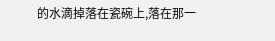的水滴掉落在瓷碗上,落在那一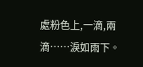處粉色上,一滴,兩滴……淚如雨下。